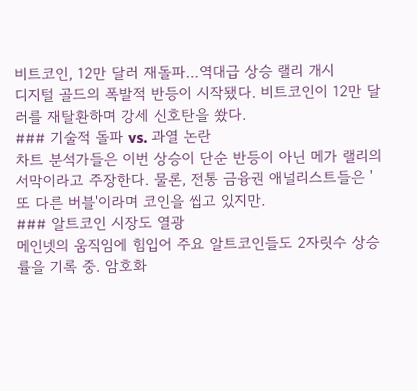비트코인, 12만 달러 재돌파…역대급 상승 랠리 개시
디지털 골드의 폭발적 반등이 시작됐다. 비트코인이 12만 달러를 재탈환하며 강세 신호탄을 쐈다.
### 기술적 돌파 vs. 과열 논란
차트 분석가들은 이번 상승이 단순 반등이 아닌 메가 랠리의 서막이라고 주장한다. 물론, 전통 금융권 애널리스트들은 '또 다른 버블'이라며 코인을 씹고 있지만.
### 알트코인 시장도 열광
메인넷의 움직임에 힘입어 주요 알트코인들도 2자릿수 상승률을 기록 중. 암호화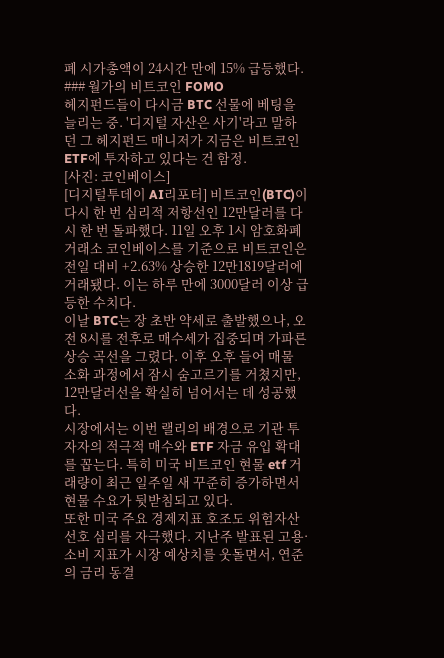폐 시가총액이 24시간 만에 15% 급등했다.
### 월가의 비트코인 FOMO
헤지펀드들이 다시금 BTC 선물에 베팅을 늘리는 중. '디지털 자산은 사기'라고 말하던 그 헤지펀드 매니저가 지금은 비트코인 ETF에 투자하고 있다는 건 함정.
[사진: 코인베이스]
[디지털투데이 AI리포터] 비트코인(BTC)이 다시 한 번 심리적 저항선인 12만달러를 다시 한 번 돌파했다. 11일 오후 1시 암호화폐 거래소 코인베이스를 기준으로 비트코인은 전일 대비 +2.63% 상승한 12만1819달러에 거래됐다. 이는 하루 만에 3000달러 이상 급등한 수치다.
이날 BTC는 장 초반 약세로 출발했으나, 오전 8시를 전후로 매수세가 집중되며 가파른 상승 곡선을 그렸다. 이후 오후 들어 매물 소화 과정에서 잠시 숨고르기를 거쳤지만, 12만달러선을 확실히 넘어서는 데 성공했다.
시장에서는 이번 랠리의 배경으로 기관 투자자의 적극적 매수와 ETF 자금 유입 확대를 꼽는다. 특히 미국 비트코인 현물 etf 거래량이 최근 일주일 새 꾸준히 증가하면서 현물 수요가 뒷받침되고 있다.
또한 미국 주요 경제지표 호조도 위험자산 선호 심리를 자극했다. 지난주 발표된 고용·소비 지표가 시장 예상치를 웃돌면서, 연준의 금리 동결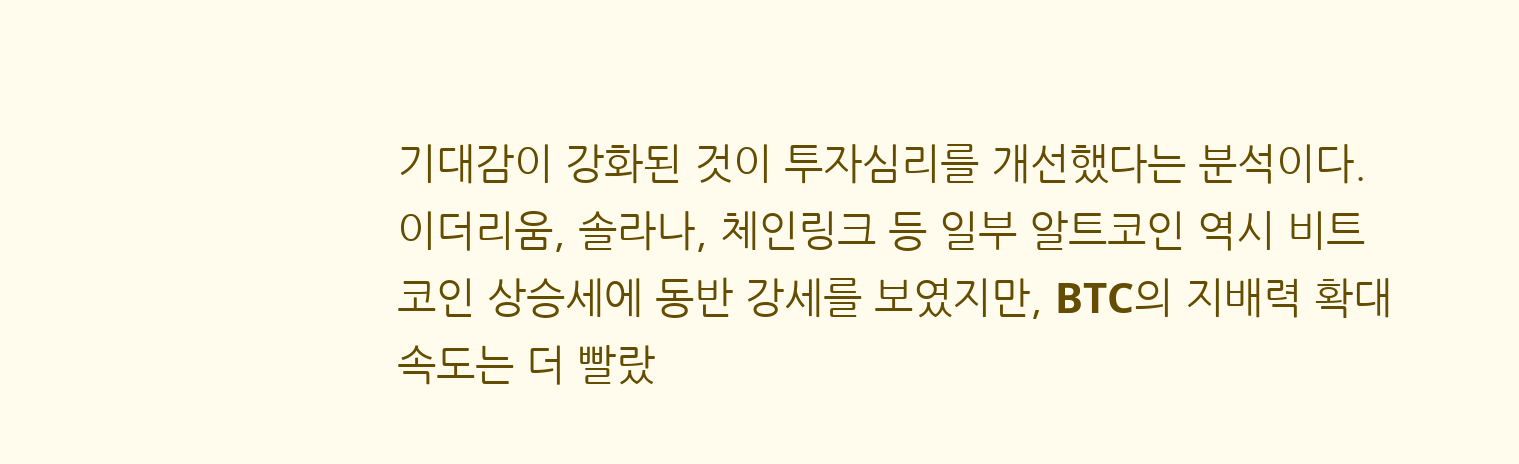기대감이 강화된 것이 투자심리를 개선했다는 분석이다.
이더리움, 솔라나, 체인링크 등 일부 알트코인 역시 비트코인 상승세에 동반 강세를 보였지만, BTC의 지배력 확대 속도는 더 빨랐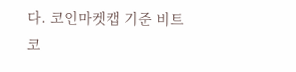다. 코인마켓캡 기준 비트코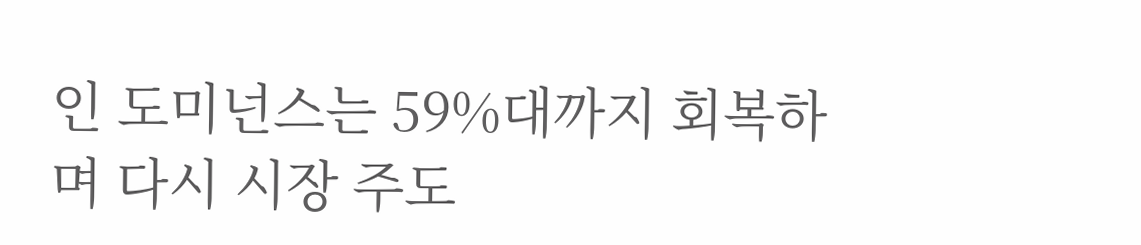인 도미넌스는 59%대까지 회복하며 다시 시장 주도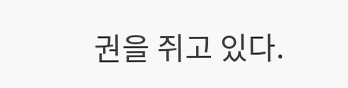권을 쥐고 있다.